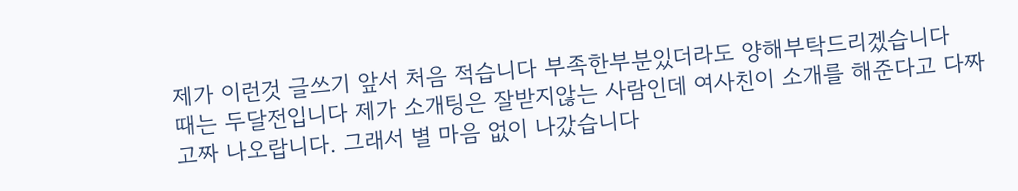제가 이런것 글쓰기 앞서 처음 적습니다 부족한부분있더라도 양해부탁드리겠습니다
때는 두달전입니다 제가 소개팅은 잘받지않는 사람인데 여사친이 소개를 해준다고 다짜고짜 나오랍니다. 그래서 별 마음 없이 나갔습니다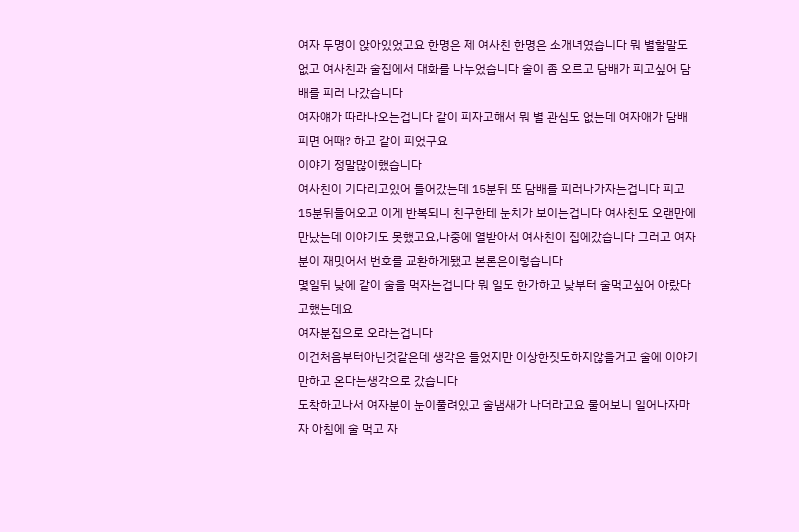여자 두명이 앉아있었고요 한명은 제 여사친 한명은 소개녀였습니다 뭐 별할말도 없고 여사친과 술집에서 대화를 나누었습니다 술이 좀 오르고 담배가 피고싶어 담배를 피러 나갔습니다
여자얘가 따라나오는겁니다 같이 피자고해서 뭐 별 관심도 없는데 여자애가 담배피면 어때? 하고 같이 피었구요
이야기 정말많이했습니다
여사친이 기다리고있어 들어갔는데 15분뒤 또 담배를 피러나가자는겁니다 피고 15분뒤들어오고 이게 반복되니 친구한테 눈치가 보이는겁니다 여사친도 오랜만에 만났는데 이야기도 못했고요,나중에 열받아서 여사친이 집에갔습니다 그러고 여자분이 재밋어서 번호를 교환하게됐고 본론은이렇습니다
몇일뒤 낮에 같이 술을 먹자는겁니다 뭐 일도 한가하고 낮부터 술먹고싶어 아랐다고했는데요
여자분집으로 오라는겁니다
이건처음부터아닌것같은데 생각은 들었지만 이상한짓도하지않을거고 술에 이야기만하고 온다는생각으로 갔습니다
도착하고나서 여자분이 눈이풀려있고 술냄새가 나더라고요 물어보니 일어나자마자 아침에 술 먹고 자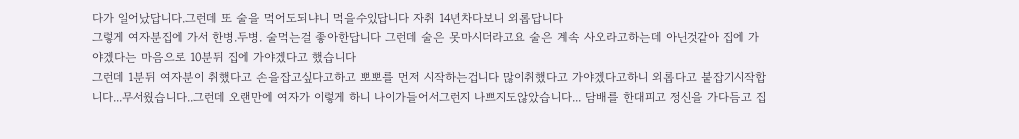다가 일어났답니다.그런데 또 술을 먹어도되냐니 먹을수있답니다 자취 14년차다보니 외롭답니다
그렇게 여자분집에 가서 한병.두병. 술먹는걸 좋아한답니다 그런데 술은 못마시더라고요 술은 계속 사오라고하는데 아닌것같아 집에 가야겠다는 마음으로 10분뒤 집에 가야겠다고 했습니다
그런데 1분뒤 여자분이 취했다고 손을잡고싶다고하고 뽀뽀를 먼저 시작하는겁니다 많이취했다고 가야겠다고하니 외롭다고 붙잡기시작합니다...무서웠습니다..그런데 오랜만에 여자가 이렇게 하니 나이가들어서그런지 나쁘지도않았습니다... 담배를 한대피고 정신을 가다듬고 집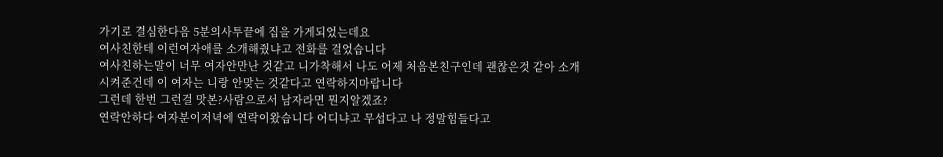가기로 결심한다음 5분의사투끝에 집을 가게되었는데요
여사친한테 이런여자애를 소개해줬냐고 전화를 걸었습니다
여사친하는말이 너무 여자안만난 것같고 니가착해서 나도 어제 처음본친구인데 괜찮은것 같아 소개시켜준건데 이 여자는 니랑 안맞는 것같다고 연락하지마랍니다
그런데 한번 그런걸 맛본?사람으로서 남자라면 뭔지알겠죠?
연락안하다 여자분이저녁에 연락이왔습니다 어디냐고 무섭다고 나 정말힘들다고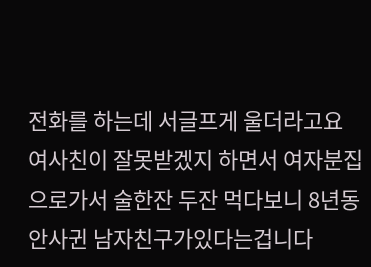전화를 하는데 서글프게 울더라고요
여사친이 잘못받겠지 하면서 여자분집으로가서 술한잔 두잔 먹다보니 8년동안사귄 남자친구가있다는겁니다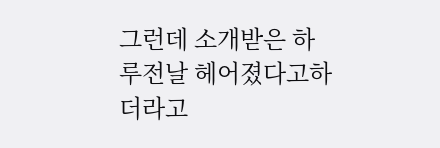그런데 소개받은 하루전날 헤어졌다고하더라고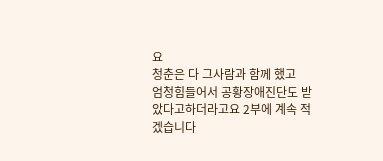요
청춘은 다 그사람과 함께 했고
엄청힘들어서 공황장애진단도 받았다고하더라고요 2부에 계속 적겠습니다